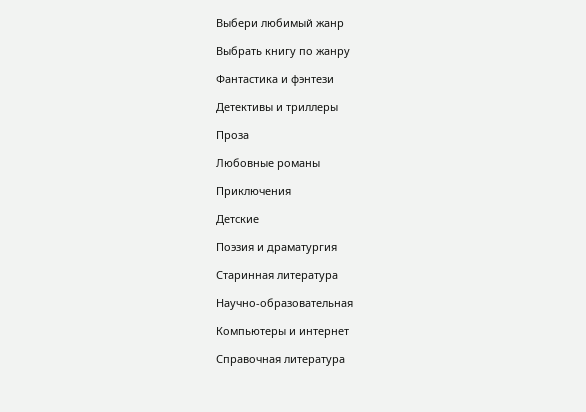Выбери любимый жанр

Выбрать книгу по жанру

Фантастика и фэнтези

Детективы и триллеры

Проза

Любовные романы

Приключения

Детские

Поэзия и драматургия

Старинная литература

Научно-образовательная

Компьютеры и интернет

Справочная литература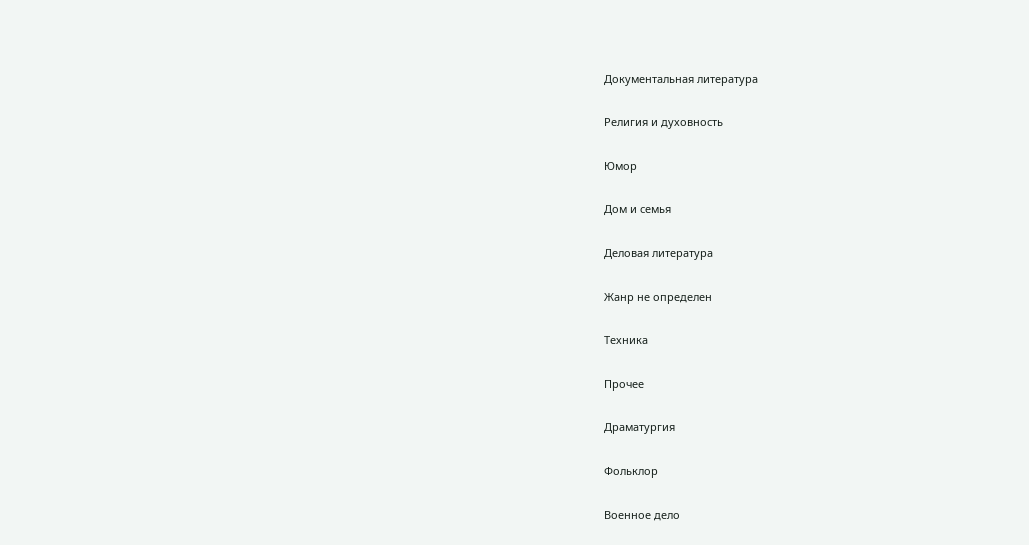Документальная литература

Религия и духовность

Юмор

Дом и семья

Деловая литература

Жанр не определен

Техника

Прочее

Драматургия

Фольклор

Военное дело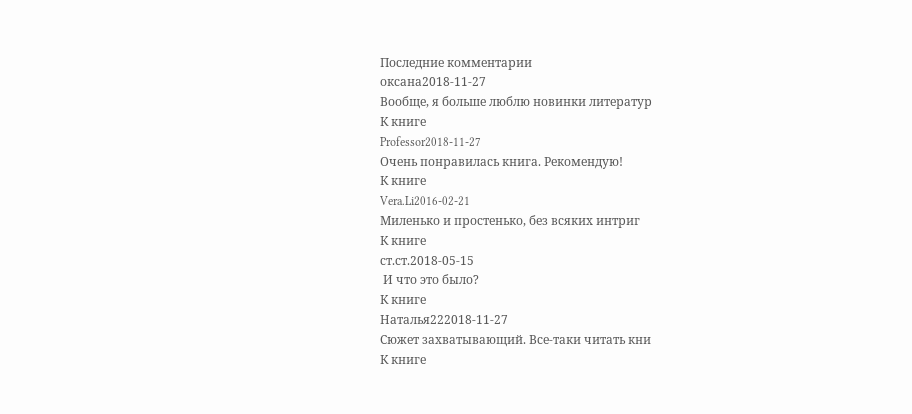Последние комментарии
оксана2018-11-27
Вообще, я больше люблю новинки литератур
К книге
Professor2018-11-27
Очень понравилась книга. Рекомендую!
К книге
Vera.Li2016-02-21
Миленько и простенько, без всяких интриг
К книге
ст.ст.2018-05-15
 И что это было?
К книге
Наталья222018-11-27
Сюжет захватывающий. Все-таки читать кни
К книге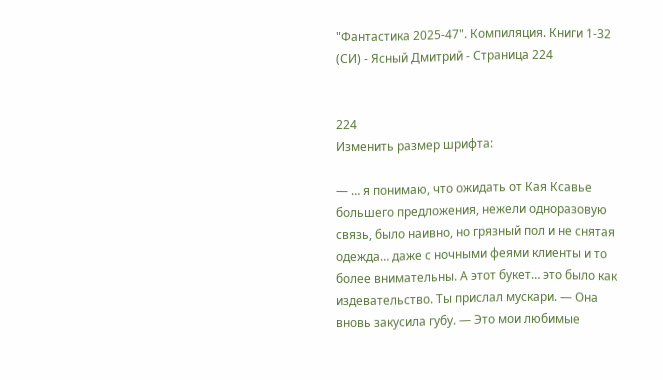"Фантастика 2025-47". Компиляция. Книги 1-32 (СИ) - Ясный Дмитрий - Страница 224


224
Изменить размер шрифта:

— … я понимаю, что ожидать от Кая Ксавье большего предложения, нежели одноразовую связь, было наивно, но грязный пол и не снятая одежда… даже с ночными феями клиенты и то более внимательны. А этот букет… это было как издевательство. Ты прислал мускари. — Она вновь закусила губу. — Это мои любимые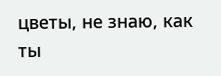цветы, не знаю, как ты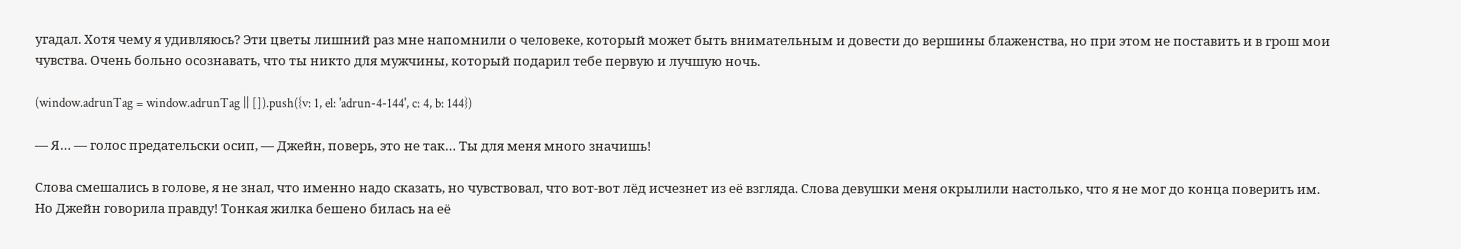угадал. Хотя чему я удивляюсь? Эти цветы лишний раз мне напомнили о человеке, который может быть внимательным и довести до вершины блаженства, но при этом не поставить и в грош мои чувства. Очень больно осознавать, что ты никто для мужчины, который подарил тебе первую и лучшую ночь.

(window.adrunTag = window.adrunTag || []).push({v: 1, el: 'adrun-4-144', c: 4, b: 144})

— Я… — голос предательски осип, — Джейн, поверь, это не так… Ты для меня много значишь!

Слова смешались в голове, я не знал, что именно надо сказать, но чувствовал, что вот-вот лёд исчезнет из её взгляда. Слова девушки меня окрылили настолько, что я не мог до конца поверить им. Но Джейн говорила правду! Тонкая жилка бешено билась на её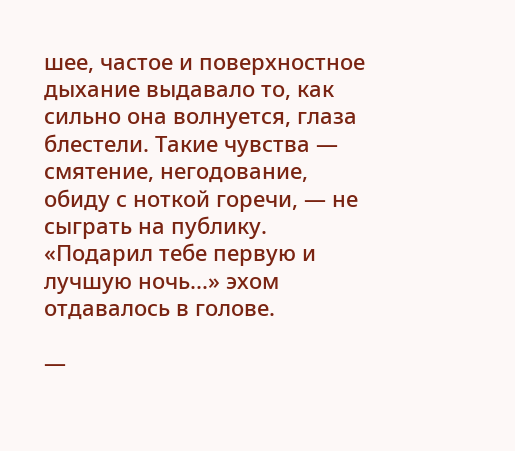шее, частое и поверхностное дыхание выдавало то, как сильно она волнуется, глаза блестели. Такие чувства — смятение, негодование, обиду с ноткой горечи, — не сыграть на публику. «Подарил тебе первую и лучшую ночь...» эхом отдавалось в голове.

—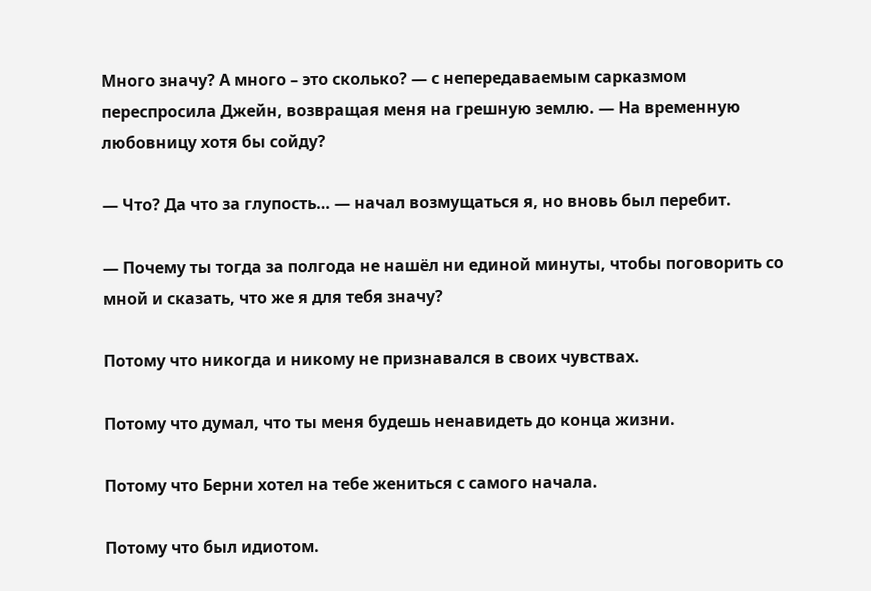Много значу? А много – это сколько? — с непередаваемым сарказмом переспросила Джейн, возвращая меня на грешную землю. — На временную любовницу хотя бы сойду?

— Что? Да что за глупость… — начал возмущаться я, но вновь был перебит.

— Почему ты тогда за полгода не нашёл ни единой минуты, чтобы поговорить со мной и сказать, что же я для тебя значу?

Потому что никогда и никому не признавался в своих чувствах.

Потому что думал, что ты меня будешь ненавидеть до конца жизни.

Потому что Берни хотел на тебе жениться с самого начала.

Потому что был идиотом.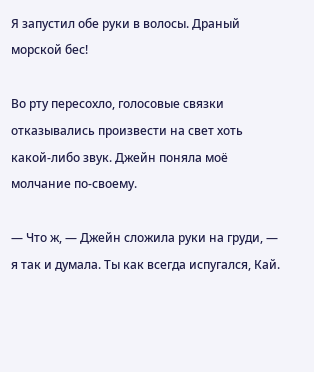Я запустил обе руки в волосы. Драный морской бес!

Во рту пересохло, голосовые связки отказывались произвести на свет хоть какой-либо звук. Джейн поняла моё молчание по-своему.

— Что ж, — Джейн сложила руки на груди, — я так и думала. Ты как всегда испугался, Кай.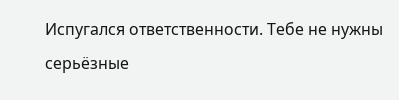Испугался ответственности. Тебе не нужны серьёзные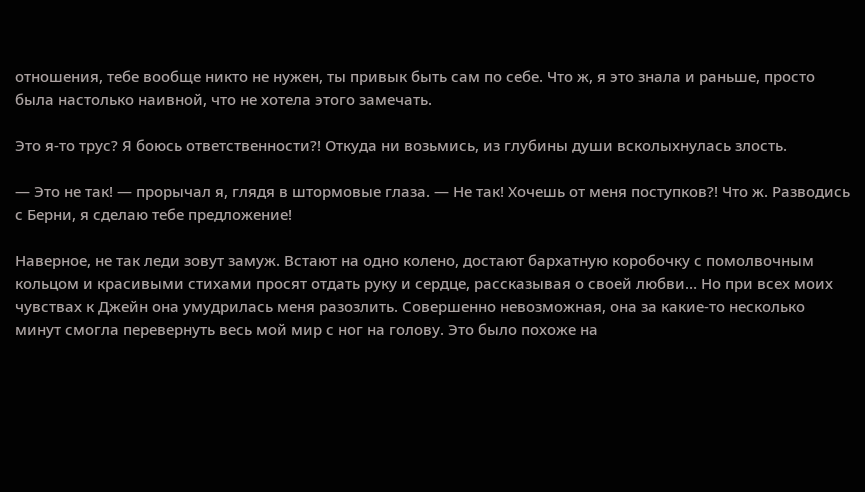отношения, тебе вообще никто не нужен, ты привык быть сам по себе. Что ж, я это знала и раньше, просто была настолько наивной, что не хотела этого замечать.

Это я-то трус? Я боюсь ответственности?! Откуда ни возьмись, из глубины души всколыхнулась злость.

— Это не так! — прорычал я, глядя в штормовые глаза. — Не так! Хочешь от меня поступков?! Что ж. Разводись с Берни, я сделаю тебе предложение!

Наверное, не так леди зовут замуж. Встают на одно колено, достают бархатную коробочку с помолвочным кольцом и красивыми стихами просят отдать руку и сердце, рассказывая о своей любви… Но при всех моих чувствах к Джейн она умудрилась меня разозлить. Совершенно невозможная, она за какие-то несколько минут смогла перевернуть весь мой мир с ног на голову. Это было похоже на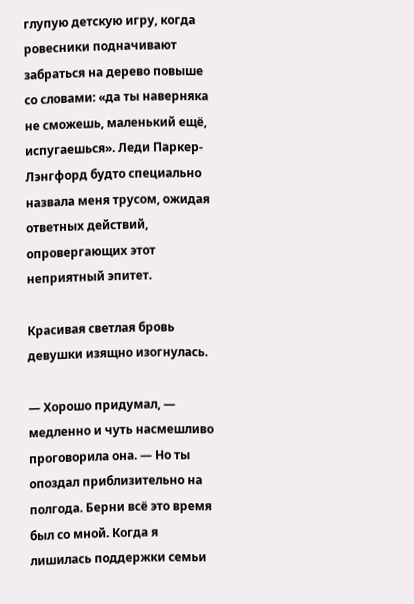глупую детскую игру, когда ровесники подначивают забраться на дерево повыше со словами: «да ты наверняка не сможешь, маленький ещё, испугаешься». Леди Паркер-Лэнгфорд будто специально назвала меня трусом, ожидая ответных действий, опровергающих этот неприятный эпитет.

Красивая светлая бровь девушки изящно изогнулась.

— Хорошо придумал, — медленно и чуть насмешливо проговорила она. — Но ты опоздал приблизительно на полгода. Берни всё это время был со мной. Когда я лишилась поддержки семьи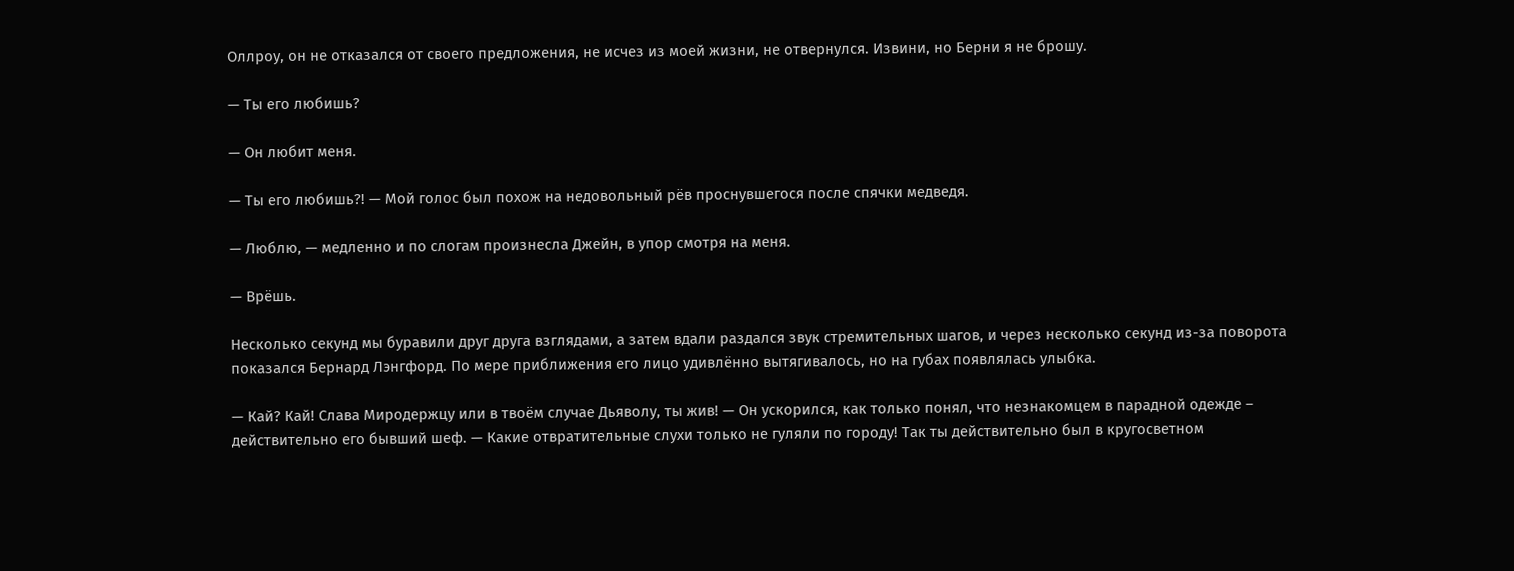Оллроу, он не отказался от своего предложения, не исчез из моей жизни, не отвернулся. Извини, но Берни я не брошу.

— Ты его любишь?

— Он любит меня.

— Ты его любишь?! — Мой голос был похож на недовольный рёв проснувшегося после спячки медведя.

— Люблю, — медленно и по слогам произнесла Джейн, в упор смотря на меня.

— Врёшь.

Несколько секунд мы буравили друг друга взглядами, а затем вдали раздался звук стремительных шагов, и через несколько секунд из-за поворота показался Бернард Лэнгфорд. По мере приближения его лицо удивлённо вытягивалось, но на губах появлялась улыбка.

— Кай? Кай! Слава Миродержцу или в твоём случае Дьяволу, ты жив! — Он ускорился, как только понял, что незнакомцем в парадной одежде – действительно его бывший шеф. — Какие отвратительные слухи только не гуляли по городу! Так ты действительно был в кругосветном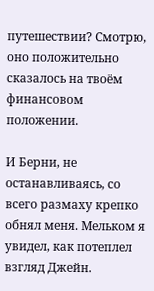путешествии? Смотрю, оно положительно сказалось на твоём финансовом положении.

И Берни, не останавливаясь, со всего размаху крепко обнял меня. Мельком я увидел, как потеплел взгляд Джейн.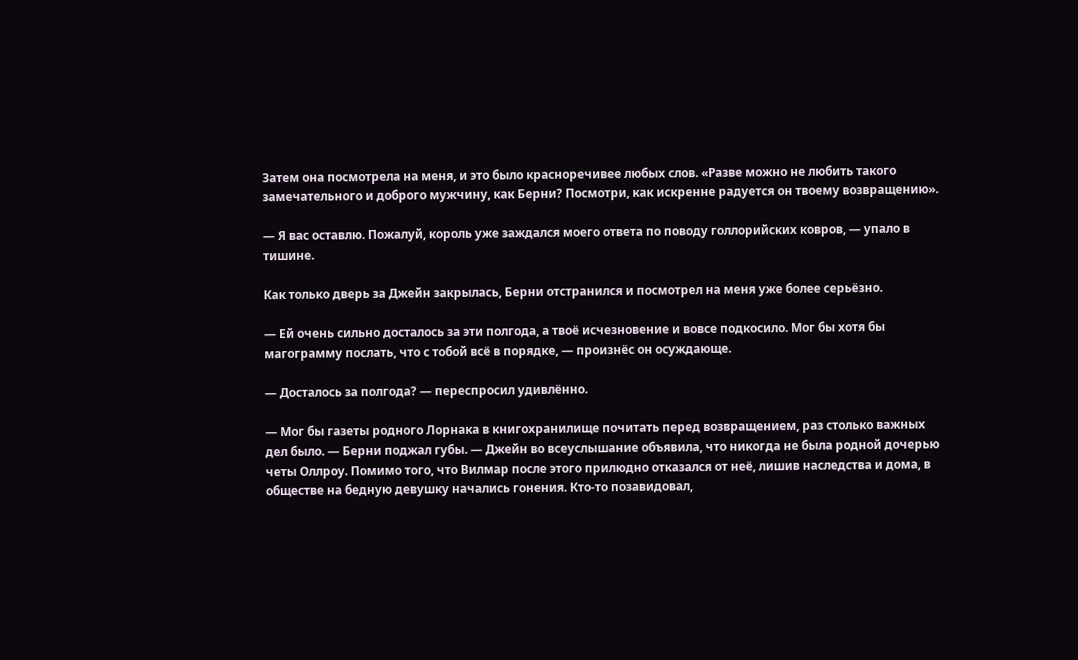Затем она посмотрела на меня, и это было красноречивее любых слов. «Разве можно не любить такого замечательного и доброго мужчину, как Берни? Посмотри, как искренне радуется он твоему возвращению».

— Я вас оставлю. Пожалуй, король уже заждался моего ответа по поводу голлорийских ковров, — упало в тишине.

Как только дверь за Джейн закрылась, Берни отстранился и посмотрел на меня уже более серьёзно.

— Ей очень сильно досталось за эти полгода, а твоё исчезновение и вовсе подкосило. Мог бы хотя бы магограмму послать, что с тобой всё в порядке, — произнёс он осуждающе.

— Досталось за полгода? — переспросил удивлённо.

— Мог бы газеты родного Лорнака в книгохранилище почитать перед возвращением, раз столько важных дел было. — Берни поджал губы. — Джейн во всеуслышание объявила, что никогда не была родной дочерью четы Оллроу. Помимо того, что Вилмар после этого прилюдно отказался от неё, лишив наследства и дома, в обществе на бедную девушку начались гонения. Кто-то позавидовал,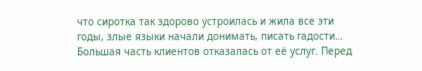что сиротка так здорово устроилась и жила все эти годы, злые языки начали донимать, писать гадости… Большая часть клиентов отказалась от её услуг. Перед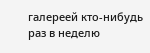галереей кто-нибудь раз в неделю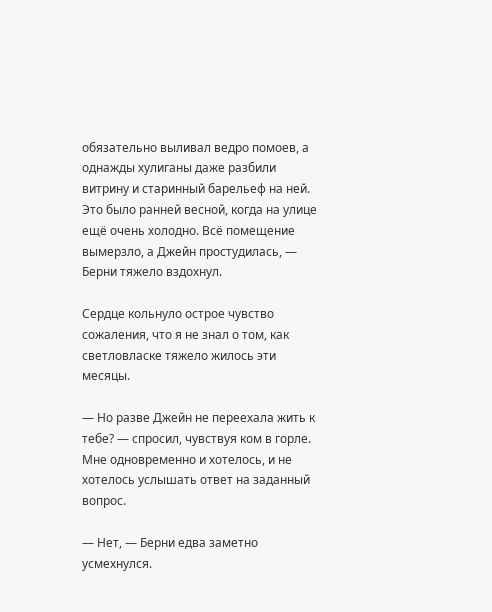обязательно выливал ведро помоев, а однажды хулиганы даже разбили витрину и старинный барельеф на ней. Это было ранней весной, когда на улице ещё очень холодно. Всё помещение вымерзло, а Джейн простудилась, — Берни тяжело вздохнул.

Сердце кольнуло острое чувство сожаления, что я не знал о том, как светловласке тяжело жилось эти месяцы.

— Но разве Джейн не переехала жить к тебе? — спросил, чувствуя ком в горле. Мне одновременно и хотелось, и не хотелось услышать ответ на заданный вопрос.

— Нет, — Берни едва заметно усмехнулся.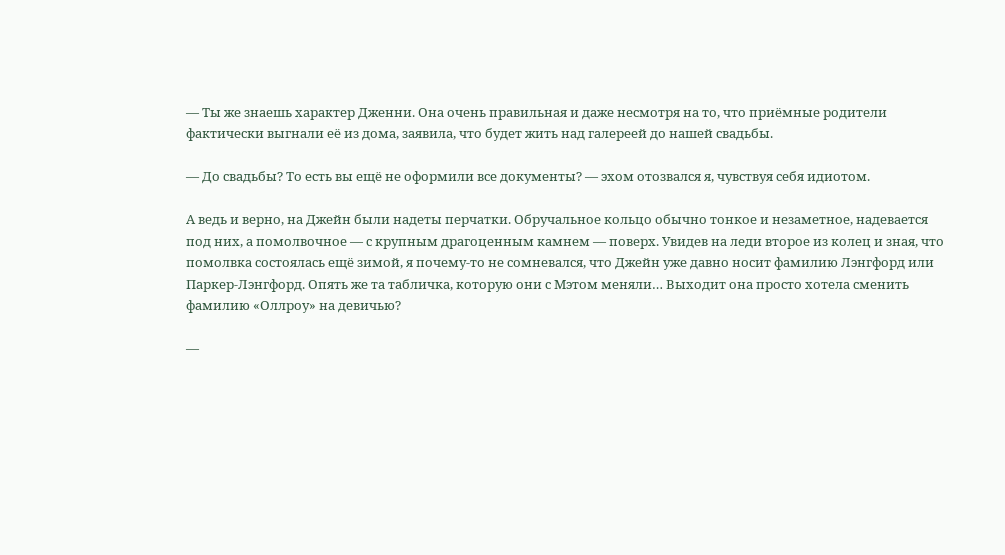— Ты же знаешь характер Дженни. Она очень правильная и даже несмотря на то, что приёмные родители фактически выгнали её из дома, заявила, что будет жить над галереей до нашей свадьбы.

— До свадьбы? То есть вы ещё не оформили все документы? — эхом отозвался я, чувствуя себя идиотом.

А ведь и верно, на Джейн были надеты перчатки. Обручальное кольцо обычно тонкое и незаметное, надевается под них, а помолвочное — с крупным драгоценным камнем — поверх. Увидев на леди второе из колец и зная, что помолвка состоялась ещё зимой, я почему-то не сомневался, что Джейн уже давно носит фамилию Лэнгфорд или Паркер-Лэнгфорд. Опять же та табличка, которую они с Мэтом меняли… Выходит она просто хотела сменить фамилию «Оллроу» на девичью?

—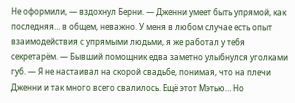Не оформили, — вздохнул Берни. — Дженни умеет быть упрямой, как последняя… в общем, неважно. У меня в любом случае есть опыт взаимодействия с упрямыми людьми, я же работал у тебя секретарём. — Бывший помощник едва заметно улыбнулся уголками губ. — Я не настаивал на скорой свадьбе, понимая, что на плечи Дженни и так много всего свалилось. Ещё этот Мэтью… Но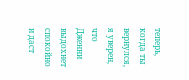теперь, когда ты вернулся, я уверен, что Дженни выдохнет спокойно и даст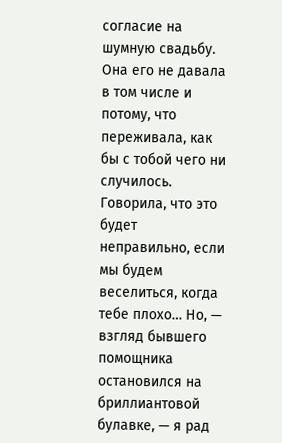согласие на шумную свадьбу. Она его не давала в том числе и потому, что переживала, как бы с тобой чего ни случилось. Говорила, что это будет неправильно, если мы будем веселиться, когда тебе плохо… Но, — взгляд бывшего помощника остановился на бриллиантовой булавке, — я рад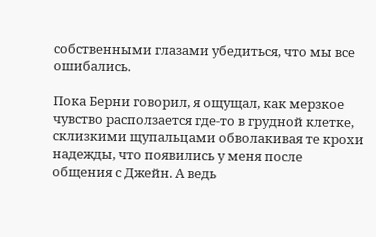собственными глазами убедиться, что мы все ошибались.

Пока Берни говорил, я ощущал, как мерзкое чувство расползается где-то в грудной клетке, склизкими щупальцами обволакивая те крохи надежды, что появились у меня после общения с Джейн. А ведь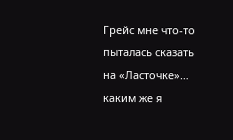Грейс мне что-то пыталась сказать на «Ласточке»… каким же я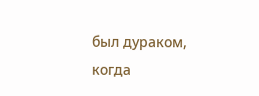был дураком, когда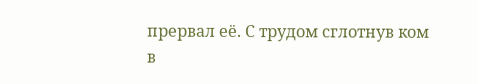прервал её. С трудом сглотнув ком в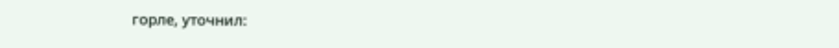горле, уточнил: